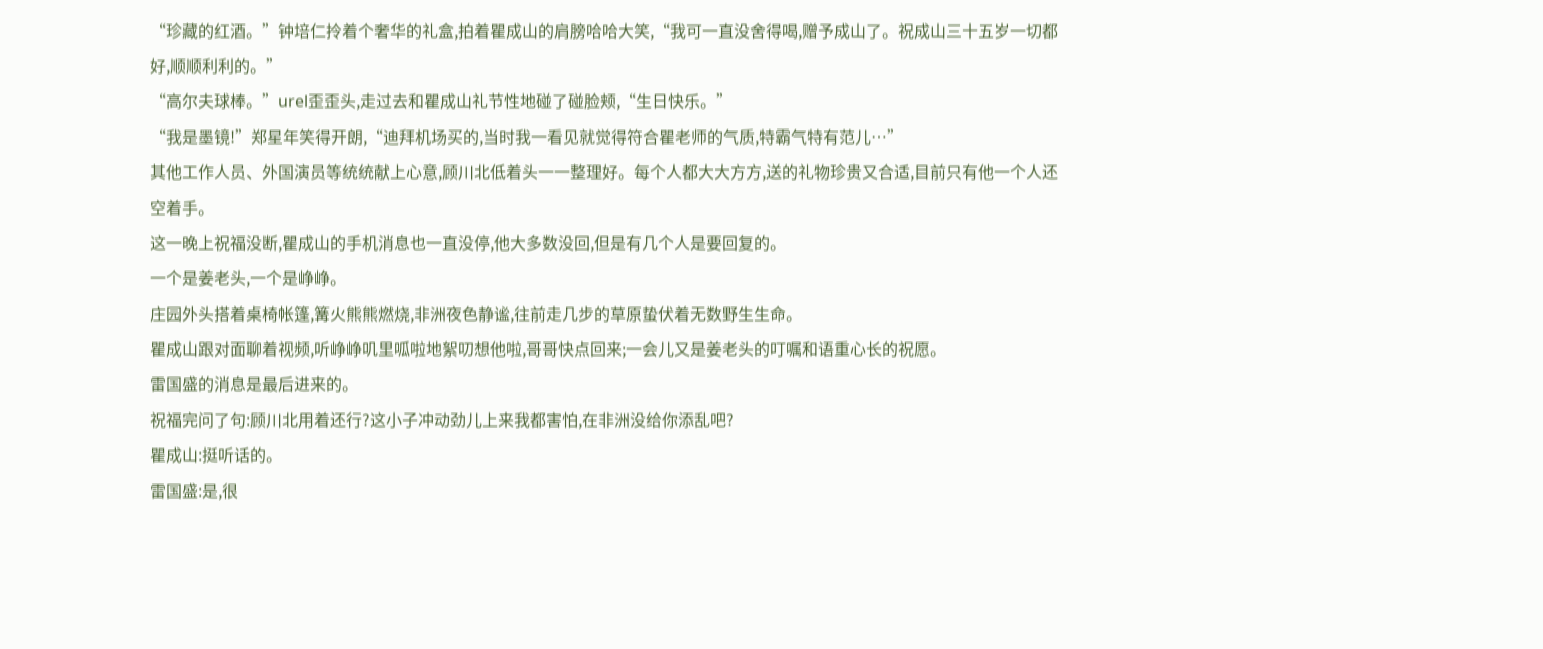“珍藏的红酒。”钟培仁拎着个奢华的礼盒,拍着瞿成山的肩膀哈哈大笑,“我可一直没舍得喝,赠予成山了。祝成山三十五岁一切都好,顺顺利利的。”
“高尔夫球棒。”urel歪歪头,走过去和瞿成山礼节性地碰了碰脸颊,“生日快乐。”
“我是墨镜!”郑星年笑得开朗,“迪拜机场买的,当时我一看见就觉得符合瞿老师的气质,特霸气特有范儿…”
其他工作人员、外国演员等统统献上心意,顾川北低着头一一整理好。每个人都大大方方,送的礼物珍贵又合适,目前只有他一个人还空着手。
这一晚上祝福没断,瞿成山的手机消息也一直没停,他大多数没回,但是有几个人是要回复的。
一个是姜老头,一个是峥峥。
庄园外头搭着桌椅帐篷,篝火熊熊燃烧,非洲夜色静谧,往前走几步的草原蛰伏着无数野生生命。
瞿成山跟对面聊着视频,听峥峥叽里呱啦地絮叨想他啦,哥哥快点回来;一会儿又是姜老头的叮嘱和语重心长的祝愿。
雷国盛的消息是最后进来的。
祝福完问了句:顾川北用着还行?这小子冲动劲儿上来我都害怕,在非洲没给你添乱吧?
瞿成山:挺听话的。
雷国盛:是,很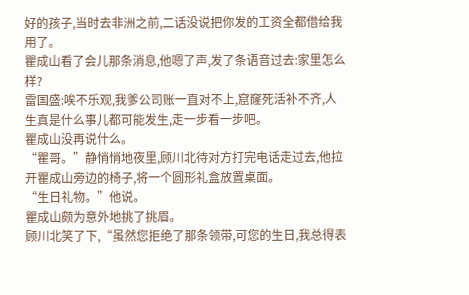好的孩子,当时去非洲之前,二话没说把你发的工资全都借给我用了。
瞿成山看了会儿那条消息,他嗯了声,发了条语音过去:家里怎么样?
雷国盛:唉不乐观,我爹公司账一直对不上,窟窿死活补不齐,人生真是什么事儿都可能发生,走一步看一步吧。
瞿成山没再说什么。
“瞿哥。”静悄悄地夜里,顾川北待对方打完电话走过去,他拉开瞿成山旁边的椅子,将一个圆形礼盒放置桌面。
“生日礼物。”他说。
瞿成山颇为意外地挑了挑眉。
顾川北笑了下,“虽然您拒绝了那条领带,可您的生日,我总得表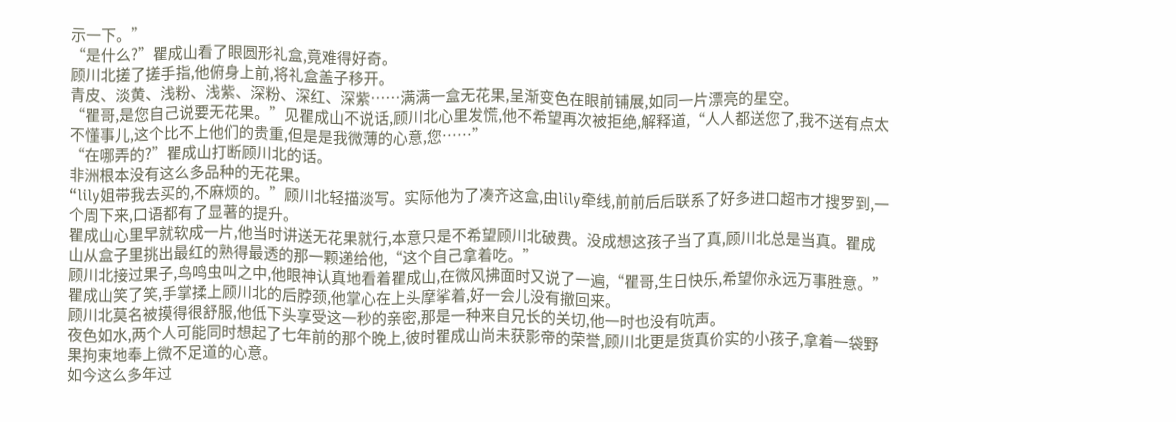示一下。”
“是什么?”瞿成山看了眼圆形礼盒,竟难得好奇。
顾川北搓了搓手指,他俯身上前,将礼盒盖子移开。
青皮、淡黄、浅粉、浅紫、深粉、深红、深紫……满满一盒无花果,呈渐变色在眼前铺展,如同一片漂亮的星空。
“瞿哥,是您自己说要无花果。”见瞿成山不说话,顾川北心里发慌,他不希望再次被拒绝,解释道,“人人都送您了,我不送有点太不懂事儿,这个比不上他们的贵重,但是是我微薄的心意,您……”
“在哪弄的?”瞿成山打断顾川北的话。
非洲根本没有这么多品种的无花果。
“lily姐带我去买的,不麻烦的。”顾川北轻描淡写。实际他为了凑齐这盒,由lily牵线,前前后后联系了好多进口超市才搜罗到,一个周下来,口语都有了显著的提升。
瞿成山心里早就软成一片,他当时讲送无花果就行,本意只是不希望顾川北破费。没成想这孩子当了真,顾川北总是当真。瞿成山从盒子里挑出最红的熟得最透的那一颗递给他,“这个自己拿着吃。”
顾川北接过果子,鸟鸣虫叫之中,他眼神认真地看着瞿成山,在微风拂面时又说了一遍,“瞿哥,生日快乐,希望你永远万事胜意。”
瞿成山笑了笑,手掌揉上顾川北的后脖颈,他掌心在上头摩挲着,好一会儿没有撤回来。
顾川北莫名被摸得很舒服,他低下头享受这一秒的亲密,那是一种来自兄长的关切,他一时也没有吭声。
夜色如水,两个人可能同时想起了七年前的那个晚上,彼时瞿成山尚未获影帝的荣誉,顾川北更是货真价实的小孩子,拿着一袋野果拘束地奉上微不足道的心意。
如今这么多年过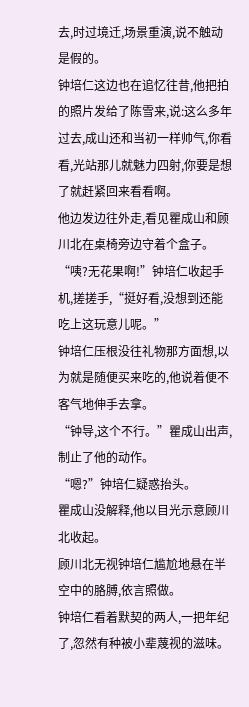去,时过境迁,场景重演,说不触动是假的。
钟培仁这边也在追忆往昔,他把拍的照片发给了陈雪来,说:这么多年过去,成山还和当初一样帅气,你看看,光站那儿就魅力四射,你要是想了就赶紧回来看看啊。
他边发边往外走,看见瞿成山和顾川北在桌椅旁边守着个盒子。
“咦?无花果啊!”钟培仁收起手机,搓搓手,“挺好看,没想到还能吃上这玩意儿呢。”
钟培仁压根没往礼物那方面想,以为就是随便买来吃的,他说着便不客气地伸手去拿。
“钟导,这个不行。”瞿成山出声,制止了他的动作。
“嗯?”钟培仁疑惑抬头。
瞿成山没解释,他以目光示意顾川北收起。
顾川北无视钟培仁尴尬地悬在半空中的胳膊,依言照做。
钟培仁看着默契的两人,一把年纪了,忽然有种被小辈蔑视的滋味。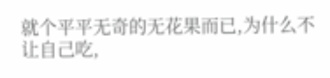就个平平无奇的无花果而已,为什么不让自己吃,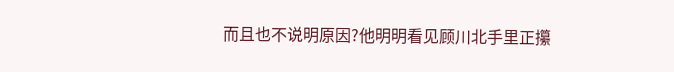而且也不说明原因?他明明看见顾川北手里正攥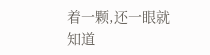着一颗,还一眼就知道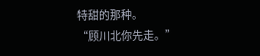特甜的那种。
“顾川北你先走。”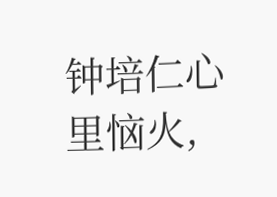钟培仁心里恼火,